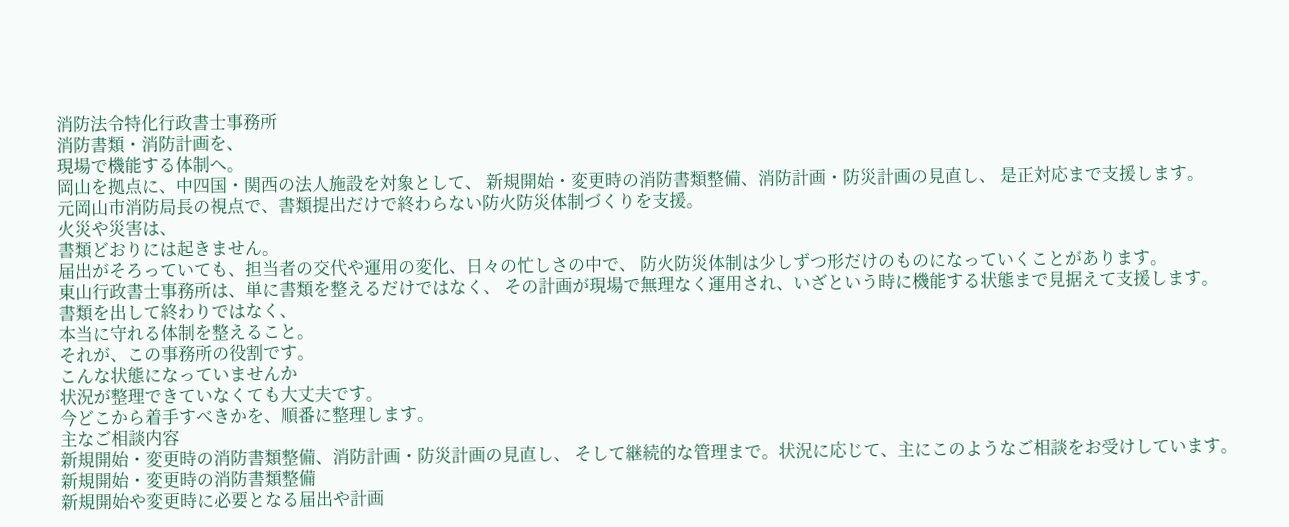消防法令特化行政書士事務所
消防書類・消防計画を、
現場で機能する体制へ。
岡山を拠点に、中四国・関西の法人施設を対象として、 新規開始・変更時の消防書類整備、消防計画・防災計画の見直し、 是正対応まで支援します。
元岡山市消防局長の視点で、書類提出だけで終わらない防火防災体制づくりを支援。
火災や災害は、
書類どおりには起きません。
届出がそろっていても、担当者の交代や運用の変化、日々の忙しさの中で、 防火防災体制は少しずつ形だけのものになっていくことがあります。
東山行政書士事務所は、単に書類を整えるだけではなく、 その計画が現場で無理なく運用され、いざという時に機能する状態まで見据えて支援します。
書類を出して終わりではなく、
本当に守れる体制を整えること。
それが、この事務所の役割です。
こんな状態になっていませんか
状況が整理できていなくても大丈夫です。
今どこから着手すべきかを、順番に整理します。
主なご相談内容
新規開始・変更時の消防書類整備、消防計画・防災計画の見直し、 そして継続的な管理まで。状況に応じて、主にこのようなご相談をお受けしています。
新規開始・変更時の消防書類整備
新規開始や変更時に必要となる届出や計画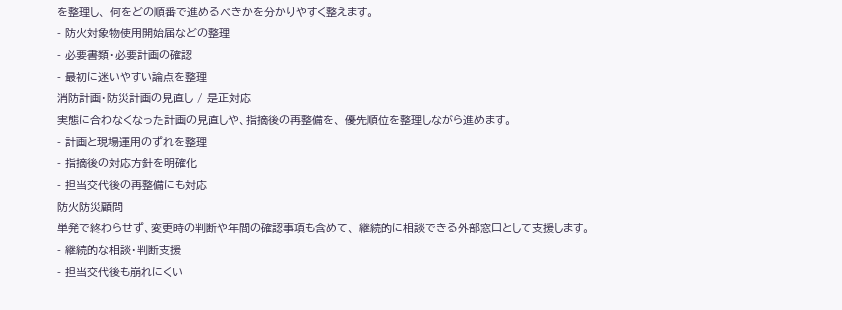を整理し、 何をどの順番で進めるべきかを分かりやすく整えます。
- 防火対象物使用開始届などの整理
- 必要書類・必要計画の確認
- 最初に迷いやすい論点を整理
消防計画・防災計画の見直し / 是正対応
実態に合わなくなった計画の見直しや、指摘後の再整備を、 優先順位を整理しながら進めます。
- 計画と現場運用のずれを整理
- 指摘後の対応方針を明確化
- 担当交代後の再整備にも対応
防火防災顧問
単発で終わらせず、変更時の判断や年間の確認事項も含めて、 継続的に相談できる外部窓口として支援します。
- 継続的な相談・判断支援
- 担当交代後も崩れにくい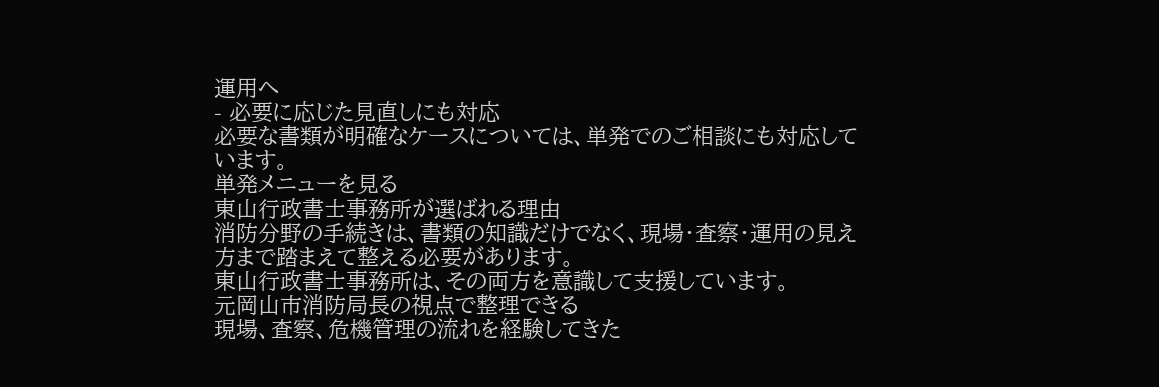運用へ
- 必要に応じた見直しにも対応
必要な書類が明確なケースについては、単発でのご相談にも対応しています。
単発メニューを見る
東山行政書士事務所が選ばれる理由
消防分野の手続きは、書類の知識だけでなく、現場・査察・運用の見え方まで踏まえて整える必要があります。
東山行政書士事務所は、その両方を意識して支援しています。
元岡山市消防局長の視点で整理できる
現場、査察、危機管理の流れを経験してきた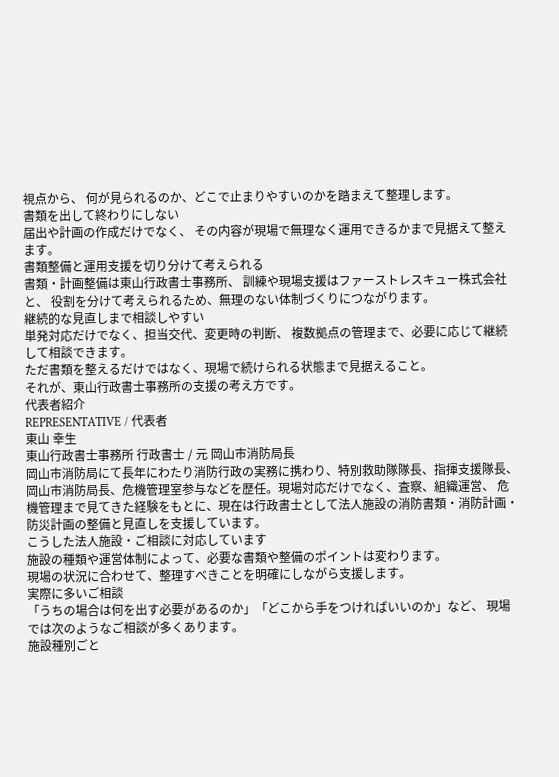視点から、 何が見られるのか、どこで止まりやすいのかを踏まえて整理します。
書類を出して終わりにしない
届出や計画の作成だけでなく、 その内容が現場で無理なく運用できるかまで見据えて整えます。
書類整備と運用支援を切り分けて考えられる
書類・計画整備は東山行政書士事務所、 訓練や現場支援はファーストレスキュー株式会社と、 役割を分けて考えられるため、無理のない体制づくりにつながります。
継続的な見直しまで相談しやすい
単発対応だけでなく、担当交代、変更時の判断、 複数拠点の管理まで、必要に応じて継続して相談できます。
ただ書類を整えるだけではなく、現場で続けられる状態まで見据えること。
それが、東山行政書士事務所の支援の考え方です。
代表者紹介
REPRESENTATIVE / 代表者
東山 幸生
東山行政書士事務所 行政書士 / 元 岡山市消防局長
岡山市消防局にて長年にわたり消防行政の実務に携わり、特別救助隊隊長、指揮支援隊長、 岡山市消防局長、危機管理室参与などを歴任。現場対応だけでなく、査察、組織運営、 危機管理まで見てきた経験をもとに、現在は行政書士として法人施設の消防書類・消防計画・防災計画の整備と見直しを支援しています。
こうした法人施設・ご相談に対応しています
施設の種類や運営体制によって、必要な書類や整備のポイントは変わります。
現場の状況に合わせて、整理すべきことを明確にしながら支援します。
実際に多いご相談
「うちの場合は何を出す必要があるのか」「どこから手をつければいいのか」など、 現場では次のようなご相談が多くあります。
施設種別ごと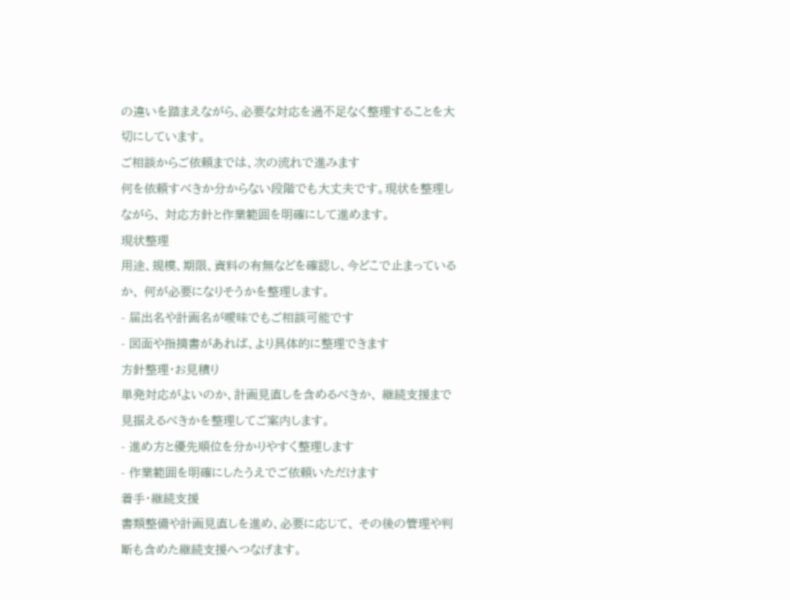の違いを踏まえながら、必要な対応を過不足なく整理することを大切にしています。
ご相談からご依頼までは、次の流れで進みます
何を依頼すべきか分からない段階でも大丈夫です。現状を整理しながら、 対応方針と作業範囲を明確にして進めます。
現状整理
用途、規模、期限、資料の有無などを確認し、今どこで止まっているか、 何が必要になりそうかを整理します。
- 届出名や計画名が曖昧でもご相談可能です
- 図面や指摘書があれば、より具体的に整理できます
方針整理・お見積り
単発対応がよいのか、計画見直しを含めるべきか、 継続支援まで見据えるべきかを整理してご案内します。
- 進め方と優先順位を分かりやすく整理します
- 作業範囲を明確にしたうえでご依頼いただけます
着手・継続支援
書類整備や計画見直しを進め、必要に応じて、 その後の管理や判断も含めた継続支援へつなげます。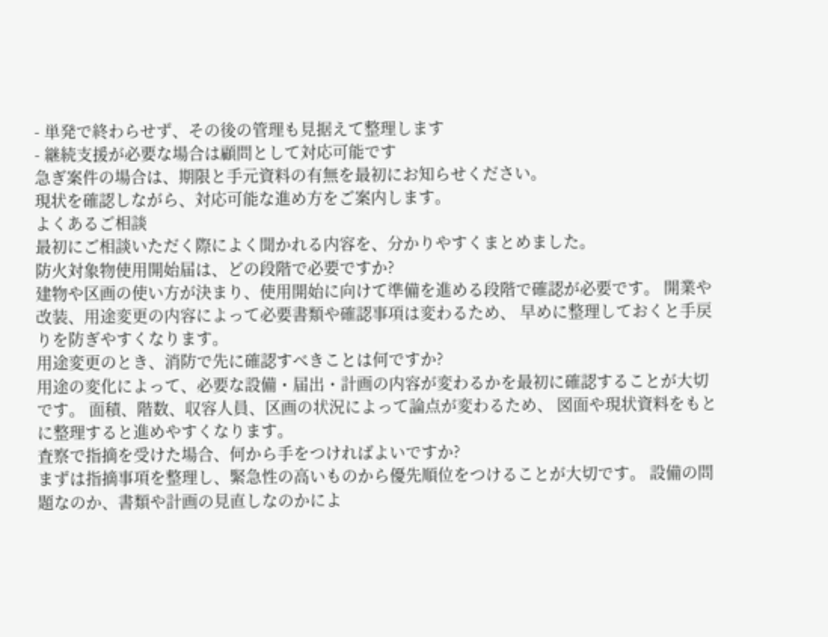- 単発で終わらせず、その後の管理も見据えて整理します
- 継続支援が必要な場合は顧問として対応可能です
急ぎ案件の場合は、期限と手元資料の有無を最初にお知らせください。
現状を確認しながら、対応可能な進め方をご案内します。
よくあるご相談
最初にご相談いただく際によく聞かれる内容を、分かりやすくまとめました。
防火対象物使用開始届は、どの段階で必要ですか?
建物や区画の使い方が決まり、使用開始に向けて準備を進める段階で確認が必要です。 開業や改装、用途変更の内容によって必要書類や確認事項は変わるため、 早めに整理しておくと手戻りを防ぎやすくなります。
用途変更のとき、消防で先に確認すべきことは何ですか?
用途の変化によって、必要な設備・届出・計画の内容が変わるかを最初に確認することが大切です。 面積、階数、収容人員、区画の状況によって論点が変わるため、 図面や現状資料をもとに整理すると進めやすくなります。
査察で指摘を受けた場合、何から手をつければよいですか?
まずは指摘事項を整理し、緊急性の高いものから優先順位をつけることが大切です。 設備の問題なのか、書類や計画の見直しなのかによ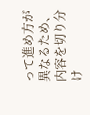って進め方が異なるため、 内容を切り分け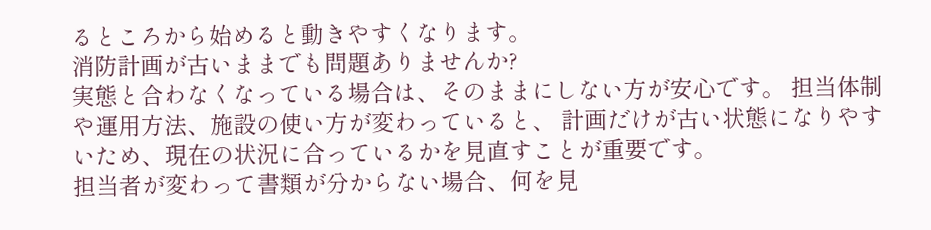るところから始めると動きやすくなります。
消防計画が古いままでも問題ありませんか?
実態と合わなくなっている場合は、そのままにしない方が安心です。 担当体制や運用方法、施設の使い方が変わっていると、 計画だけが古い状態になりやすいため、現在の状況に合っているかを見直すことが重要です。
担当者が変わって書類が分からない場合、何を見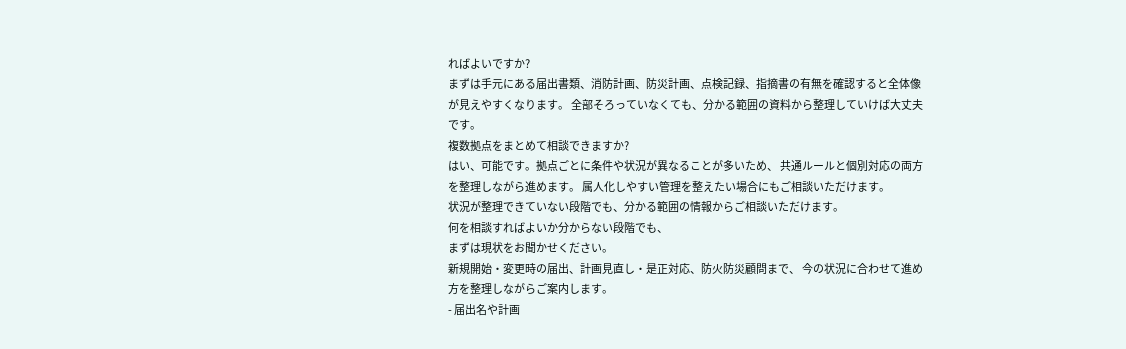ればよいですか?
まずは手元にある届出書類、消防計画、防災計画、点検記録、指摘書の有無を確認すると全体像が見えやすくなります。 全部そろっていなくても、分かる範囲の資料から整理していけば大丈夫です。
複数拠点をまとめて相談できますか?
はい、可能です。拠点ごとに条件や状況が異なることが多いため、 共通ルールと個別対応の両方を整理しながら進めます。 属人化しやすい管理を整えたい場合にもご相談いただけます。
状況が整理できていない段階でも、分かる範囲の情報からご相談いただけます。
何を相談すればよいか分からない段階でも、
まずは現状をお聞かせください。
新規開始・変更時の届出、計画見直し・是正対応、防火防災顧問まで、 今の状況に合わせて進め方を整理しながらご案内します。
- 届出名や計画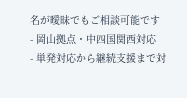名が曖昧でもご相談可能です
- 岡山拠点・中四国関西対応
- 単発対応から継続支援まで対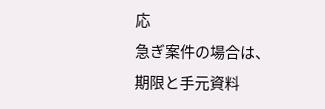応
急ぎ案件の場合は、期限と手元資料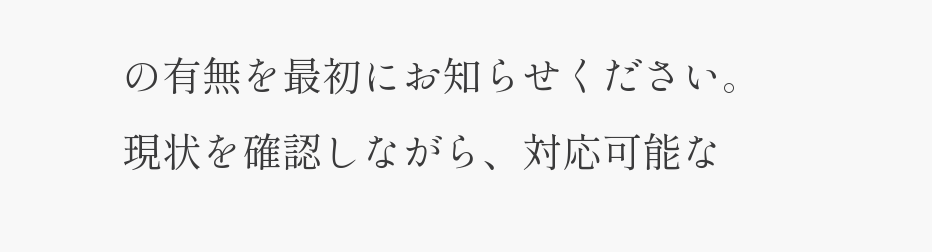の有無を最初にお知らせください。
現状を確認しながら、対応可能な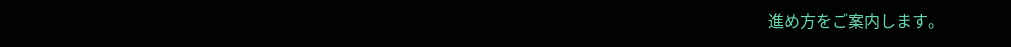進め方をご案内します。